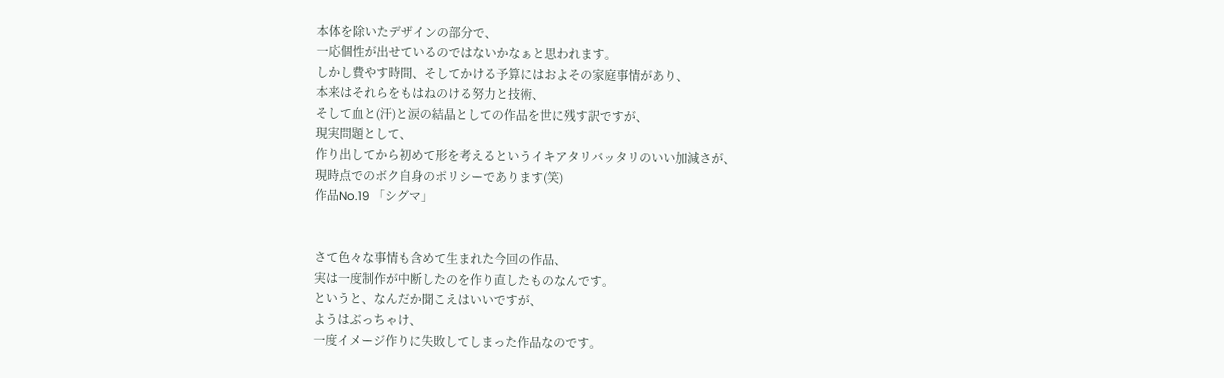本体を除いたデザインの部分で、
一応個性が出せているのではないかなぁと思われます。
しかし費やす時間、そしてかける予算にはおよその家庭事情があり、
本来はそれらをもはねのける努力と技術、
そして血と(汗)と涙の結晶としての作品を世に残す訳ですが、
現実問題として、
作り出してから初めて形を考えるというイキアタリバッタリのいい加減さが、
現時点でのボク自身のポリシーであります(笑)
作品No.19 「シグマ」


さて色々な事情も含めて生まれた今回の作品、
実は一度制作が中断したのを作り直したものなんです。
というと、なんだか聞こえはいいですが、
ようはぶっちゃけ、
一度イメージ作りに失敗してしまった作品なのです。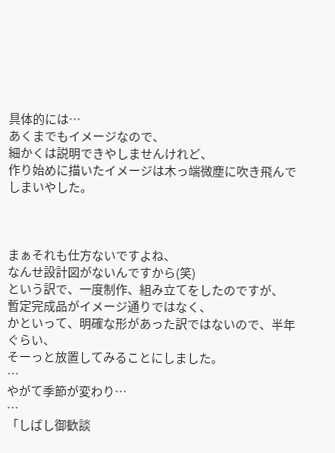具体的には…
あくまでもイメージなので、
細かくは説明できやしませんけれど、
作り始めに描いたイメージは木っ端微塵に吹き飛んでしまいやした。



まぁそれも仕方ないですよね、
なんせ設計図がないんですから(笑)
という訳で、一度制作、組み立てをしたのですが、
暫定完成品がイメージ通りではなく、
かといって、明確な形があった訳ではないので、半年ぐらい、
そーっと放置してみることにしました。
…
やがて季節が変わり…
…
「しばし御歓談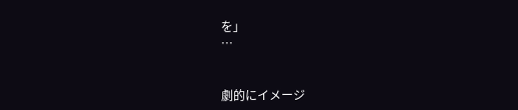を」
…


劇的にイメージ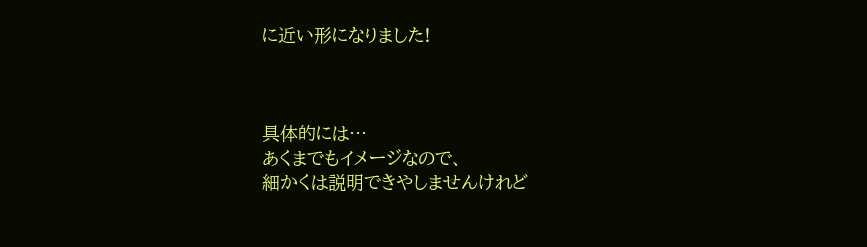に近い形になりました!



具体的には…
あくまでもイメージなので、
細かくは説明できやしませんけれど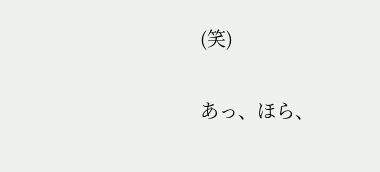(笑)

あっ、ほら、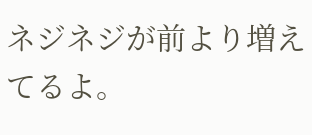ネジネジが前より増えてるよ。